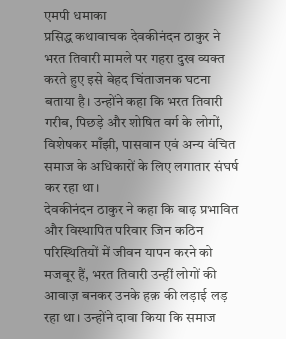एमपी धमाका
प्रसिद्ध कथावाचक देवकीनंदन ठाकुर ने भरत तिवारी मामले पर गहरा दुख व्यक्त करते हुए इसे बेहद चिंताजनक घटना बताया है। उन्होंने कहा कि भरत तिवारी गरीब, पिछड़े और शोषित वर्ग के लोगों, विशेषकर माँझी, पासवान एवं अन्य वंचित समाज के अधिकारों के लिए लगातार संघर्ष कर रहा था।
देवकीनंदन ठाकुर ने कहा कि बाढ़ प्रभावित और विस्थापित परिवार जिन कठिन परिस्थितियों में जीवन यापन करने को मजबूर हैं, भरत तिवारी उन्हीं लोगों की आवाज़ बनकर उनके हक़ की लड़ाई लड़ रहा था। उन्होंने दावा किया कि समाज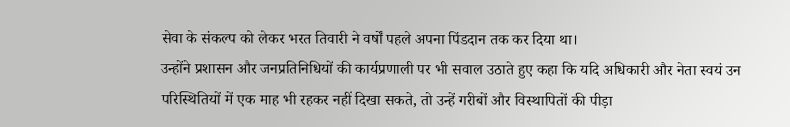सेवा के संकल्प को लेकर भरत तिवारी ने वर्षों पहले अपना पिंडदान तक कर दिया था।
उन्होंने प्रशासन और जनप्रतिनिधियों की कार्यप्रणाली पर भी सवाल उठाते हुए कहा कि यदि अधिकारी और नेता स्वयं उन परिस्थितियों में एक माह भी रहकर नहीं दिखा सकते, तो उन्हें गरीबों और विस्थापितों की पीड़ा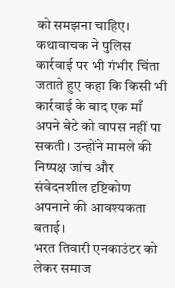को समझना चाहिए।
कथावाचक ने पुलिस कार्रवाई पर भी गंभीर चिंता जताते हुए कहा कि किसी भी कार्रवाई के बाद एक माँ अपने बेटे को वापस नहीं पा सकती। उन्होंने मामले की निष्पक्ष जांच और संवेदनशील दृष्टिकोण अपनाने की आवश्यकता बताई।
भरत तिवारी एनकाउंटर को लेकर समाज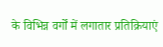के विभिन्न वर्गों में लगातार प्रतिक्रियाएं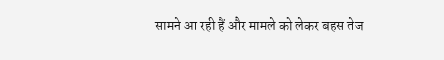सामने आ रही हैं और मामले को लेकर बहस तेज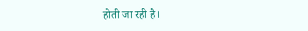होती जा रही है।